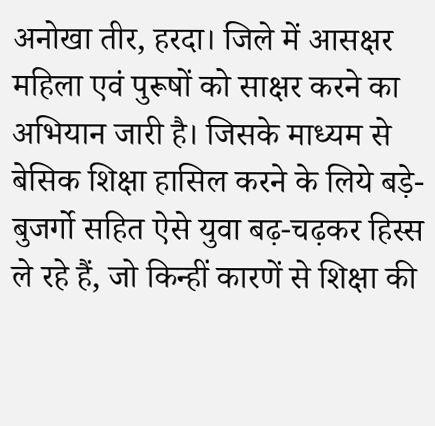अनोखा तीर, हरदा। जिले में आसक्षर महिला एवं पुरूषों को साक्षर करने का अभियान जारी है। जिसके माध्यम से बेसिक शिक्षा हासिल करने के लिये बड़े-बुजर्गो सहित ऐसे युवा बढ़-चढ़कर हिस्स ले रहे हैं, जो किन्हीं कारणें से शिक्षा की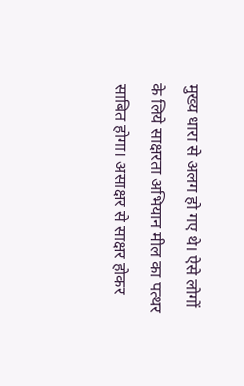मुख्य धारा से अलग हो गए थे। ऐसे लोगों के लिये साक्षरता अभियान मील का पत्थर साबित होगा। असाक्षर से साक्षर होकर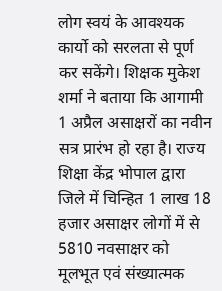लोग स्वयं के आवश्यक कार्यो को सरलता से पूर्ण कर सकेंगे। शिक्षक मुकेश शर्मा ने बताया कि आगामी 1 अप्रैल असाक्षरों का नवीन सत्र प्रारंभ हो रहा है। राज्य शिक्षा केंद्र भोपाल द्वारा जिले में चिन्हित 1 लाख 18 हजार असाक्षर लोगों में से 5810 नवसाक्षर को मूलभूत एवं संख्यात्मक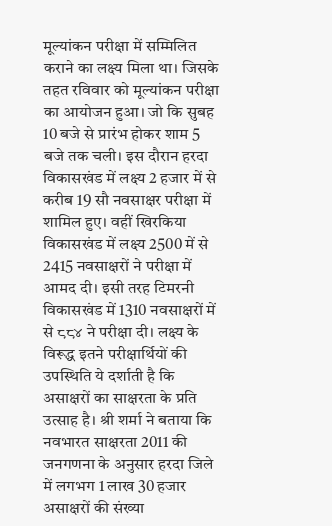मूल्यांकन परीक्षा में सम्मिलित कराने का लक्ष्य मिला था। जिसके तहत रविवार को मूल्यांकन परीक्षा का आयोजन हुआ। जो कि सुबह 10 बजे से प्रारंभ होकर शाम 5 बजे तक चली। इस दौरान हरदा विकासखंड में लक्ष्य 2 हजार में से करीब 19 सौ नवसाक्षर परीक्षा में शामिल हुए। वहीं खिरकिया विकासखंड में लक्ष्य 2500 में से 2415 नवसाक्षरों ने परीक्षा में आमद दी। इसी तरह टिमरनी विकासखंड में 1310 नवसाक्षरों में से ८८४ ने परीक्षा दी। लक्ष्य के विरूद्ध इतने परीक्षार्थियों की उपस्थिति ये दर्शाती है कि असाक्षरों का साक्षरता के प्रति उत्साह है। श्री शर्मा ने बताया कि नवभारत साक्षरता 2011 की जनगणना के अनुसार हरदा जिले में लगभग 1 लाख 30 हजार असाक्षरों की संख्या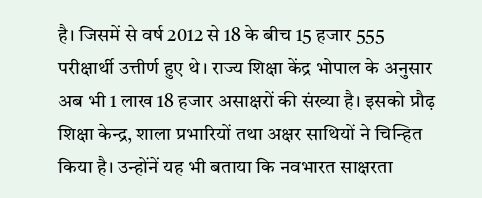है। जिसमें से वर्ष 2012 से 18 के बीच 15 हजार 555 परीक्षार्थी उत्तीर्ण हुए थे। राज्य शिक्षा केंद्र भोपाल के अनुसार अब भी 1 लाख 18 हजार असाक्षरों की संख्या है। इसको प्रौढ़ शिक्षा केन्द्र, शाला प्रभारियों तथा अक्षर साथियों ने चिन्हित किया है। उन्होंनें यह भी बताया कि नवभारत साक्षरता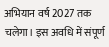अभियान वर्ष 2027 तक चलेगा। इस अवधि में संपूर्ण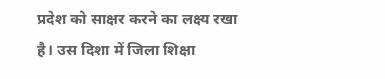प्रदेश को साक्षर करने का लक्ष्य रखा है। उस दिशा में जिला शिक्षा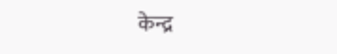केन्द्र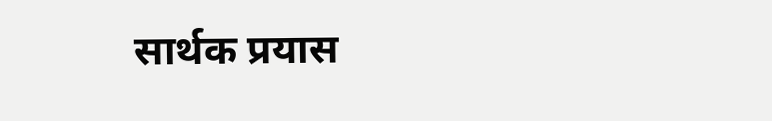सार्थक प्रयास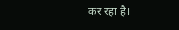कर रहा है।